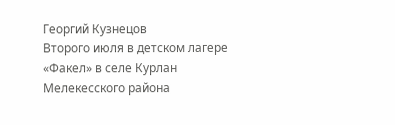Георгий Кузнецов
Второго июля в детском лагере «Факел» в селе Курлан Мелекесского района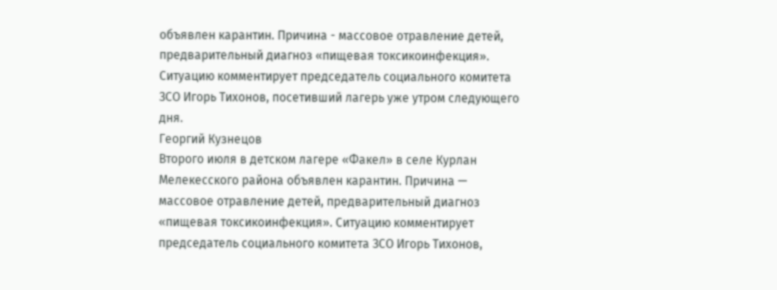объявлен карантин. Причина - массовое отравление детей, предварительный диагноз «пищевая токсикоинфекция». Ситуацию комментирует председатель социального комитета ЗСО Игорь Тихонов, посетивший лагерь уже утром следующего дня.
Георгий Кузнецов
Второго июля в детском лагере «Факел» в селе Курлан Мелекесского района объявлен карантин. Причина — массовое отравление детей, предварительный диагноз «пищевая токсикоинфекция». Ситуацию комментирует председатель социального комитета ЗСО Игорь Тихонов,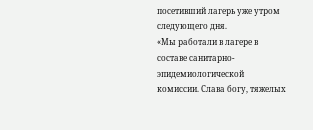посетивший лагерь уже утром следующего дня.
«Мы работали в лагере в составе санитарно-эпидемиологической комиссии. Слава богу, тяжелых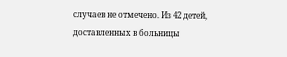случаев не отмечено. Из 42 детей, доставленных в больницы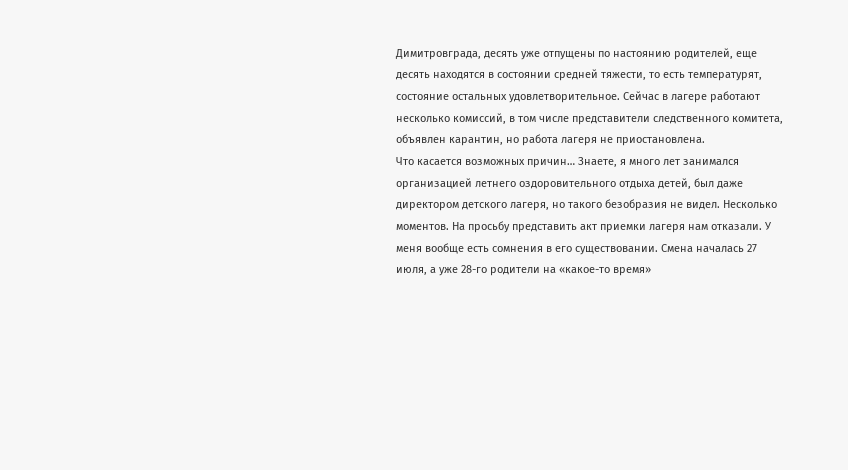Димитровграда, десять уже отпущены по настоянию родителей, еще десять находятся в состоянии средней тяжести, то есть температурят, состояние остальных удовлетворительное. Сейчас в лагере работают несколько комиссий, в том числе представители следственного комитета, объявлен карантин, но работа лагеря не приостановлена.
Что касается возможных причин… Знаете, я много лет занимался организацией летнего оздоровительного отдыха детей, был даже директором детского лагеря, но такого безобразия не видел. Несколько моментов. На просьбу представить акт приемки лагеря нам отказали. У меня вообще есть сомнения в его существовании. Смена началась 27 июля, а уже 28-го родители на «какое-то время»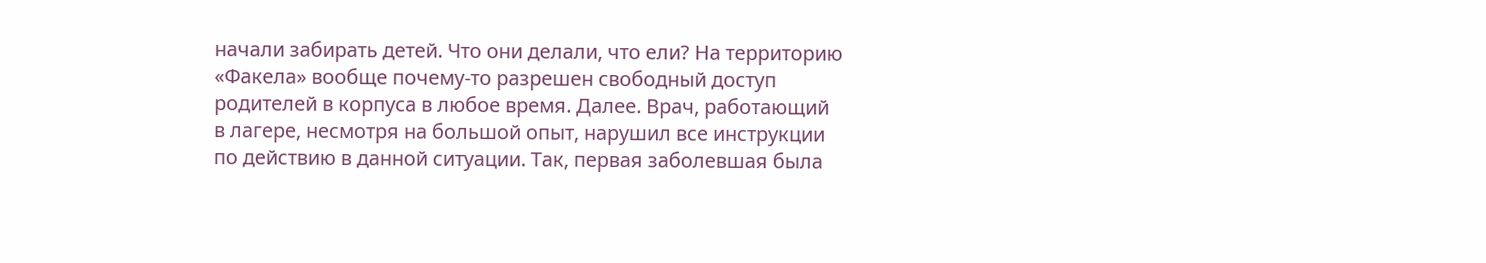начали забирать детей. Что они делали, что ели? На территорию «Факела» вообще почему-то разрешен свободный доступ родителей в корпуса в любое время. Далее. Врач, работающий в лагере, несмотря на большой опыт, нарушил все инструкции по действию в данной ситуации. Так, первая заболевшая была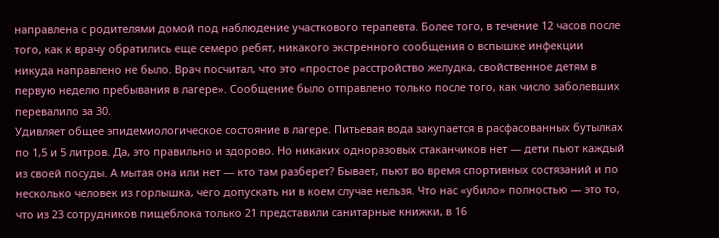направлена с родителями домой под наблюдение участкового терапевта. Более того, в течение 12 часов после того, как к врачу обратились еще семеро ребят, никакого экстренного сообщения о вспышке инфекции никуда направлено не было. Врач посчитал, что это «простое расстройство желудка, свойственное детям в первую неделю пребывания в лагере». Сообщение было отправлено только после того, как число заболевших перевалило за 30.
Удивляет общее эпидемиологическое состояние в лагере. Питьевая вода закупается в расфасованных бутылках по 1,5 и 5 литров. Да, это правильно и здорово. Но никаких одноразовых стаканчиков нет — дети пьют каждый из своей посуды. А мытая она или нет — кто там разберет? Бывает, пьют во время спортивных состязаний и по несколько человек из горлышка, чего допускать ни в коем случае нельзя. Что нас «убило» полностью — это то, что из 23 сотрудников пищеблока только 21 представили санитарные книжки, в 16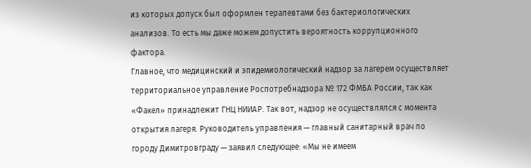из которых допуск был оформлен терапевтами без бактериологических анализов. То есть мы даже можем допустить вероятность коррупционного фактора.
Главное, что медицинский и эпидемиологический надзор за лагерем осуществляет территориальное управление Роспотребнадзора № 172 ФМБА России, так как «Факел» принадлежит ГНЦ НИИАР. Так вот, надзор не осуществлялся с момента открытия лагеря. Руководитель управления — главный санитарный врач по городу Димитровграду — заявил следующее: «Мы не имеем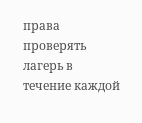права проверять лагерь в течение каждой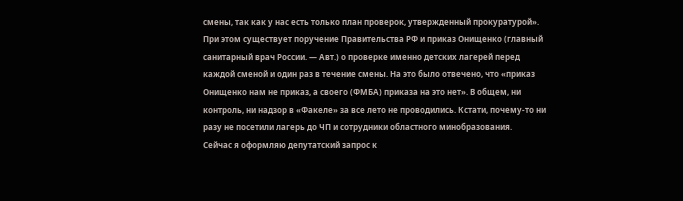смены, так как у нас есть только план проверок, утвержденный прокуратурой». При этом существует поручение Правительства РФ и приказ Онищенко (главный санитарный врач России. — Авт.) о проверке именно детских лагерей перед каждой сменой и один раз в течение смены. На это было отвечено, что «приказ Онищенко нам не приказ, а своего (ФМБА) приказа на это нет». В общем, ни контроль, ни надзор в «Факеле» за все лето не проводились. Кстати, почему-то ни разу не посетили лагерь до ЧП и сотрудники областного минобразования.
Сейчас я оформляю депутатский запрос к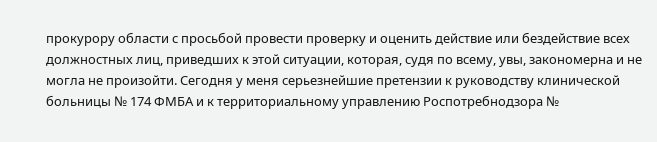прокурору области с просьбой провести проверку и оценить действие или бездействие всех должностных лиц, приведших к этой ситуации, которая, судя по всему, увы, закономерна и не могла не произойти. Сегодня у меня серьезнейшие претензии к руководству клинической больницы № 174 ФМБА и к территориальному управлению Роспотребнодзора №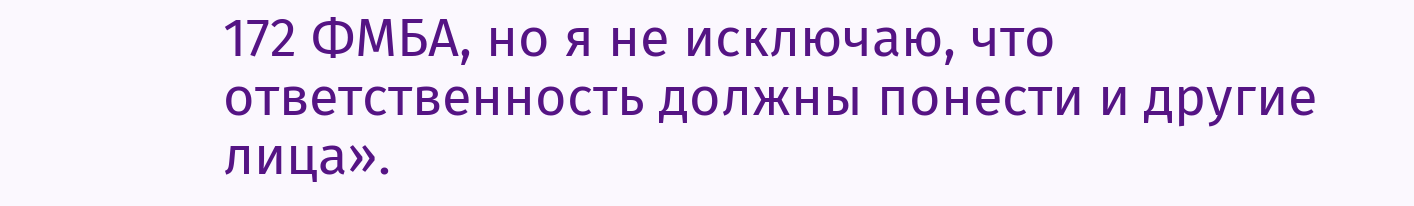172 ФМБА, но я не исключаю, что ответственность должны понести и другие лица».